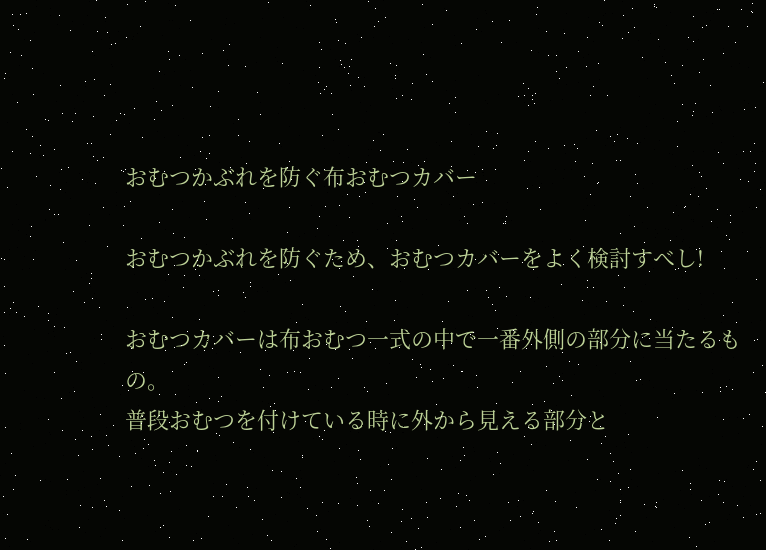おむつかぶれを防ぐ布おむつカバー

おむつかぶれを防ぐため、おむつカバーをよく検討すべし!

おむつカバーは布おむつ一式の中で一番外側の部分に当たるもの。
普段おむつを付けている時に外から見える部分と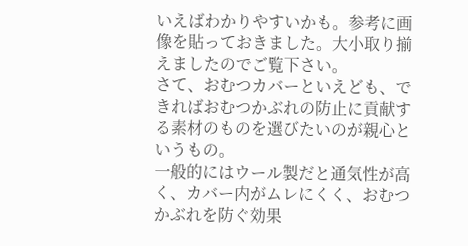いえばわかりやすいかも。参考に画像を貼っておきました。大小取り揃えましたのでご覧下さい。
さて、おむつカバーといえども、できればおむつかぶれの防止に貢献する素材のものを選びたいのが親心というもの。
一般的にはウール製だと通気性が高く、カバー内がムレにくく、おむつかぶれを防ぐ効果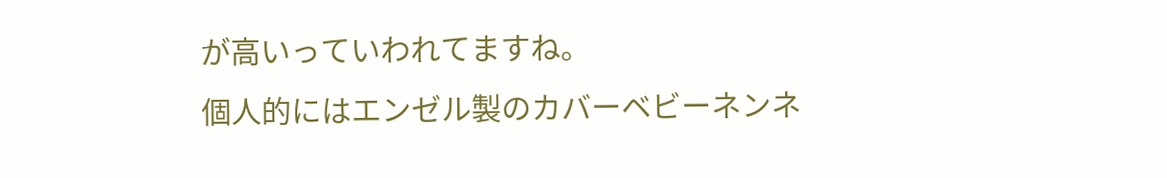が高いっていわれてますね。
個人的にはエンゼル製のカバーベビーネンネ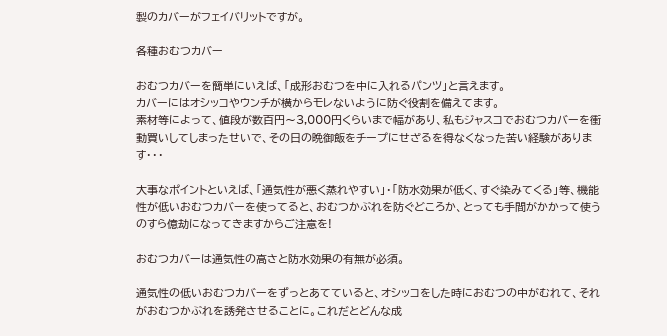製のカバーがフェイバリットですが。

各種おむつカバー

おむつカバーを簡単にいえば、「成形おむつを中に入れるパンツ」と言えます。
カバーにはオシッコやウンチが横からモレないように防ぐ役割を備えてます。
素材等によって、値段が数百円〜3,000円くらいまで幅があり、私もジャスコでおむつカバーを衝動買いしてしまったせいで、その日の晩御飯をチープにせざるを得なくなった苦い経験があります・・・

大事なポイントといえば、「通気性が悪く蒸れやすい」・「防水効果が低く、すぐ染みてくる」等、機能性が低いおむつカバーを使ってると、おむつかぶれを防ぐどころか、とっても手間がかかって使うのすら億劫になってきますからご注意を!

おむつカバーは通気性の高さと防水効果の有無が必須。

通気性の低いおむつカバーをずっとあてていると、オシッコをした時におむつの中がむれて、それがおむつかぶれを誘発させることに。これだとどんな成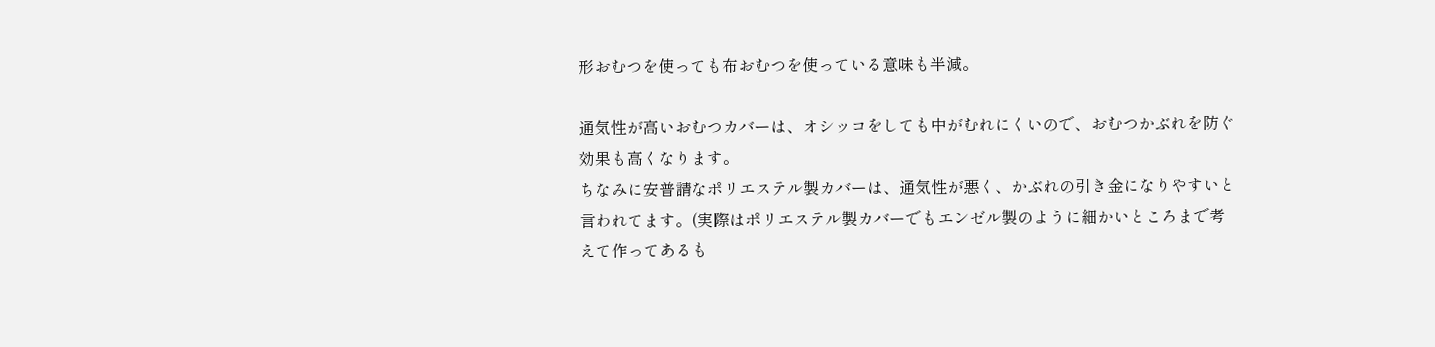形おむつを使っても布おむつを使っている意味も半減。

通気性が高いおむつカバーは、オシッコをしても中がむれにくいので、おむつかぶれを防ぐ効果も高くなります。
ちなみに安普請なポリエステル製カバーは、通気性が悪く、かぶれの引き金になりやすいと言われてます。(実際はポリエステル製カバーでもエンゼル製のように細かいところまで考えて作ってあるも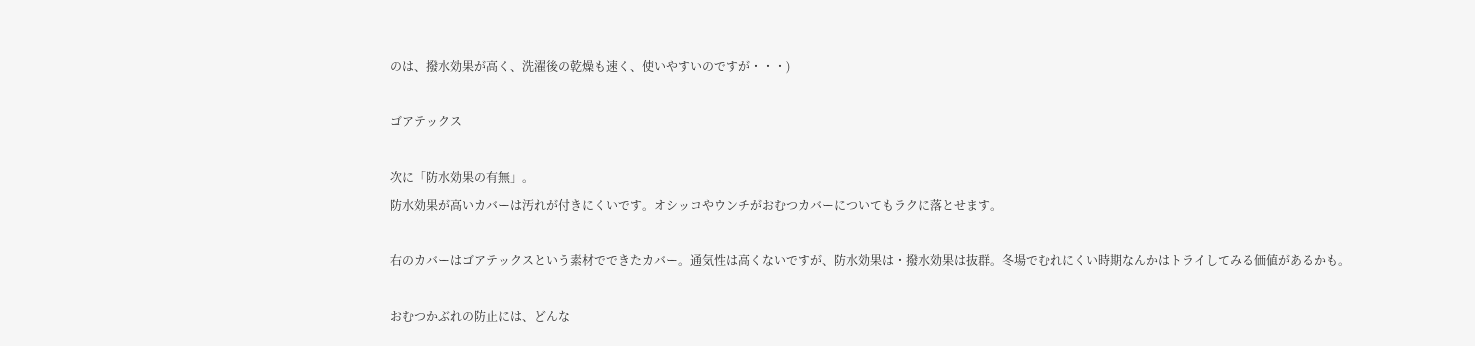のは、撥水効果が高く、洗濯後の乾燥も速く、使いやすいのですが・・・)

ゴアテックス

次に「防水効果の有無」。
防水効果が高いカバーは汚れが付きにくいです。オシッコやウンチがおむつカバーについてもラクに落とせます。

右のカバーはゴアテックスという素材でできたカバー。通気性は高くないですが、防水効果は・撥水効果は抜群。冬場でむれにくい時期なんかはトライしてみる価値があるかも。

おむつかぶれの防止には、どんな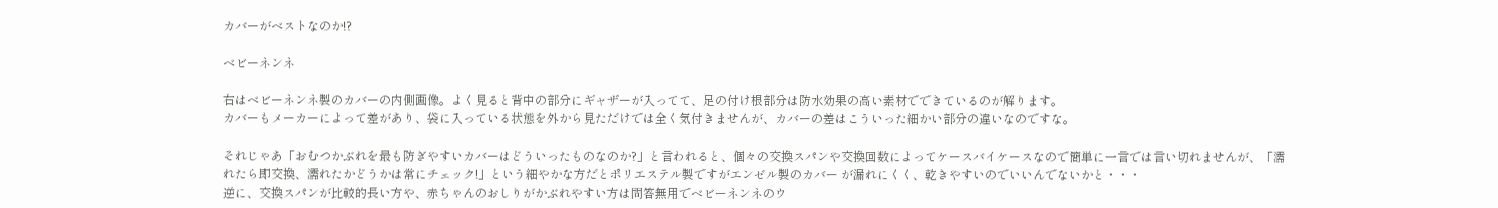カバーがベストなのか!?

ベビーネンネ

右はベビーネンネ製のカバーの内側画像。よく見ると背中の部分にギャザーが入ってて、足の付け根部分は防水効果の高い素材でできているのが解ります。
カバーもメーカーによって差があり、袋に入っている状態を外から見ただけでは全く気付きませんが、カバーの差はこういった細かい部分の違いなのですな。

それじゃあ「おむつかぶれを最も防ぎやすいカバーはどういったものなのか?」と言われると、個々の交換スパンや交換回数によってケースバイケースなので簡単に一言では言い切れませんが、「濡れたら即交換、濡れたかどうかは常にチェック!」という細やかな方だとポリエステル製ですがエンゼル製のカバー が漏れにくく、乾きやすいのでいいんでないかと・・・
逆に、交換スパンが比較的長い方や、赤ちゃんのおしりがかぶれやすい方は問答無用でベビーネンネのウ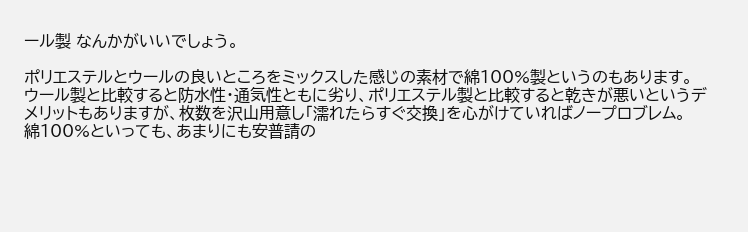ール製 なんかがいいでしょう。

ポリエステルとウールの良いところをミックスした感じの素材で綿100%製というのもあります。
ウール製と比較すると防水性・通気性ともに劣り、ポリエステル製と比較すると乾きが悪いというデメリットもありますが、枚数を沢山用意し「濡れたらすぐ交換」を心がけていればノープロブレム。
綿100%といっても、あまりにも安普請の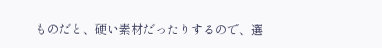ものだと、硬い素材だったりするので、選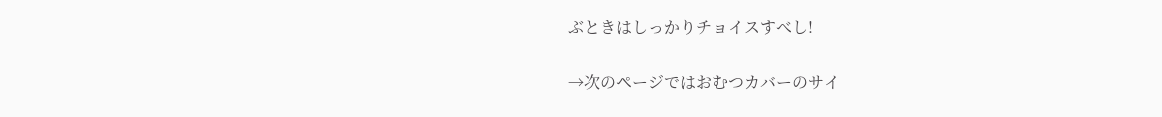ぶときはしっかりチョイスすべし!

→次のページではおむつカバーのサイ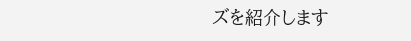ズを紹介します